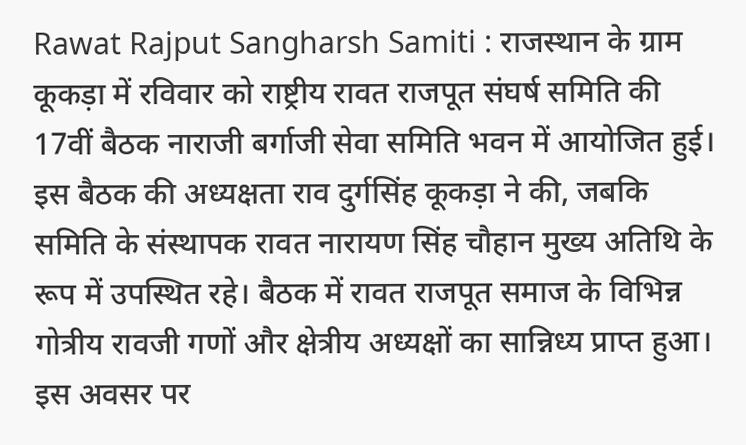Rawat Rajput Sangharsh Samiti : राजस्थान के ग्राम कूकड़ा में रविवार को राष्ट्रीय रावत राजपूत संघर्ष समिति की 17वीं बैठक नाराजी बर्गाजी सेवा समिति भवन में आयोजित हुई। इस बैठक की अध्यक्षता राव दुर्गसिंह कूकड़ा ने की, जबकि समिति के संस्थापक रावत नारायण सिंह चौहान मुख्य अतिथि के रूप में उपस्थित रहे। बैठक में रावत राजपूत समाज के विभिन्न गोत्रीय रावजी गणों और क्षेत्रीय अध्यक्षों का सान्निध्य प्राप्त हुआ। इस अवसर पर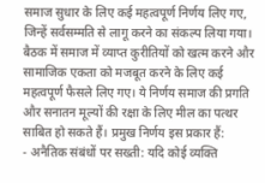समाज सुधार के लिए कई महत्वपूर्ण निर्णय लिए गए, जिन्हें सर्वसम्मति से लागू करने का संकल्प लिया गया।
बैठक में समाज में व्याप्त कुरीतियों को खत्म करने और सामाजिक एकता को मजबूत करने के लिए कई महत्वपूर्ण फैसले लिए गए। ये निर्णय समाज की प्रगति और सनातन मूल्यों की रक्षा के लिए मील का पत्थर साबित हो सकते हैं। प्रमुख निर्णय इस प्रकार हैं:
- अनैतिक संबंधों पर सख्ती: यदि कोई व्यक्ति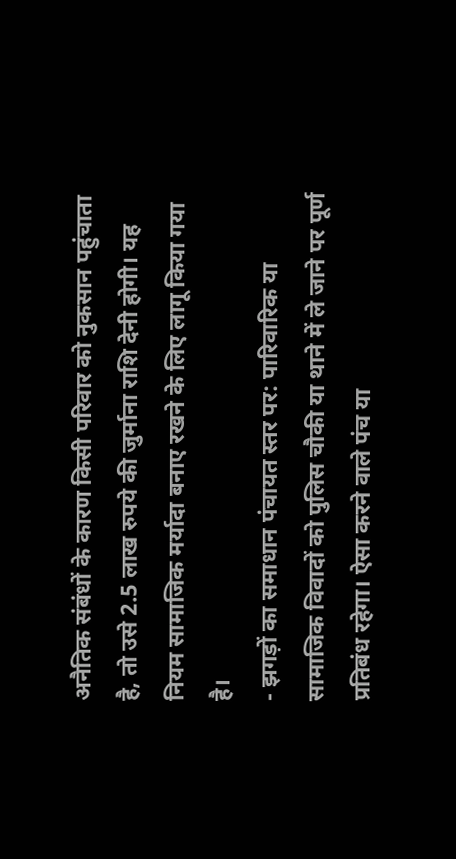अनैतिक संबंधों के कारण किसी परिवार को नुकसान पहुंचाता है, तो उसे 2.5 लाख रुपये की जुर्माना राशि देनी होगी। यह नियम सामाजिक मर्यादा बनाए रखने के लिए लागू किया गया है।
- झगड़ों का समाधान पंचायत स्तर पर: पारिवारिक या सामाजिक विवादों को पुलिस चौकी या थाने में ले जाने पर पूर्ण प्रतिबंध रहेगा। ऐसा करने वाले पंच या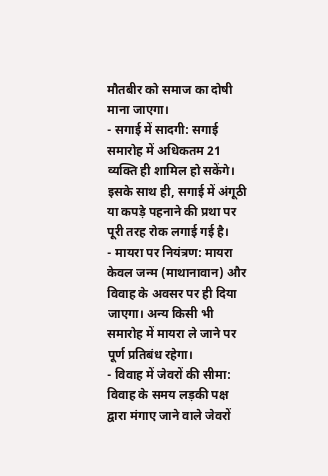मौतबीर को समाज का दोषी माना जाएगा।
- सगाई में सादगी: सगाई समारोह में अधिकतम 21 व्यक्ति ही शामिल हो सकेंगे। इसके साथ ही, सगाई में अंगूठी या कपड़े पहनाने की प्रथा पर पूरी तरह रोक लगाई गई है।
- मायरा पर नियंत्रण: मायरा केवल जन्म (माथानावान) और विवाह के अवसर पर ही दिया जाएगा। अन्य किसी भी समारोह में मायरा ले जाने पर पूर्ण प्रतिबंध रहेगा।
- विवाह में जेवरों की सीमा: विवाह के समय लड़की पक्ष द्वारा मंगाए जाने वाले जेवरों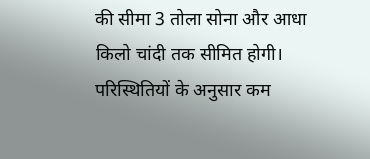की सीमा 3 तोला सोना और आधा किलो चांदी तक सीमित होगी। परिस्थितियों के अनुसार कम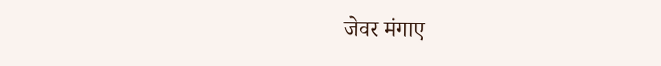जेवर मंगाए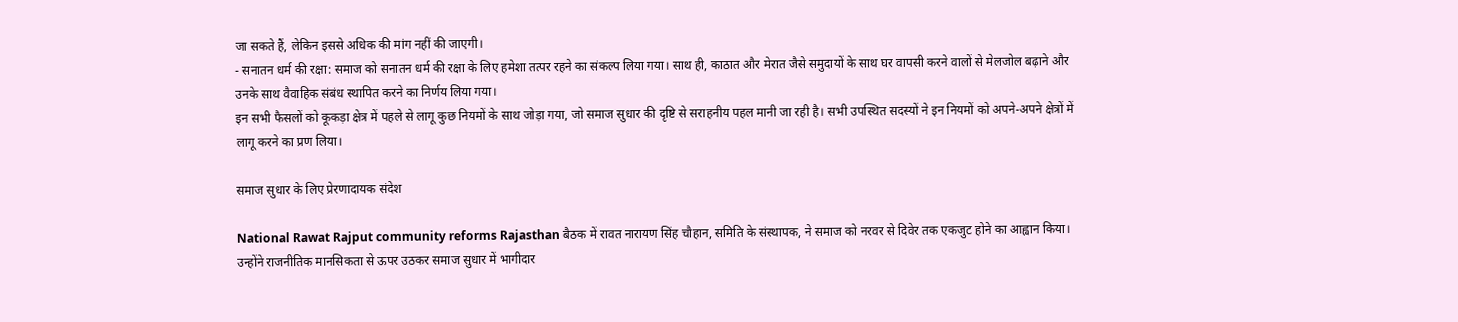जा सकते हैं, लेकिन इससे अधिक की मांग नहीं की जाएगी।
- सनातन धर्म की रक्षा: समाज को सनातन धर्म की रक्षा के लिए हमेशा तत्पर रहने का संकल्प लिया गया। साथ ही, काठात और मेरात जैसे समुदायों के साथ घर वापसी करने वालों से मेलजोल बढ़ाने और उनके साथ वैवाहिक संबंध स्थापित करने का निर्णय लिया गया।
इन सभी फैसलों को कूकड़ा क्षेत्र में पहले से लागू कुछ नियमों के साथ जोड़ा गया, जो समाज सुधार की दृष्टि से सराहनीय पहल मानी जा रही है। सभी उपस्थित सदस्यों ने इन नियमों को अपने-अपने क्षेत्रों में लागू करने का प्रण लिया।

समाज सुधार के लिए प्रेरणादायक संदेश

National Rawat Rajput community reforms Rajasthan बैठक में रावत नारायण सिंह चौहान, समिति के संस्थापक, ने समाज को नरवर से दिवेर तक एकजुट होने का आह्वान किया। उन्होंने राजनीतिक मानसिकता से ऊपर उठकर समाज सुधार में भागीदार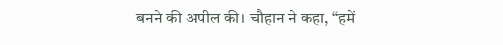बनने की अपील की। चौहान ने कहा, “हमें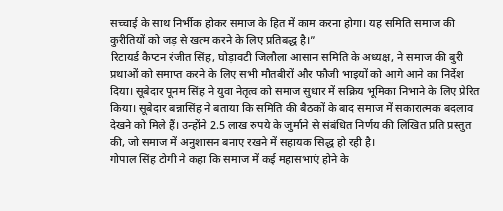सच्चाई के साथ निर्भीक होकर समाज के हित में काम करना होगा। यह समिति समाज की कुरीतियों को जड़ से खत्म करने के लिए प्रतिबद्ध है।”
रिटायर्ड कैप्टन रंजीत सिंह, घोड़ावटी जिलौला आसान समिति के अध्यक्ष, ने समाज की बुरी प्रथाओं को समाप्त करने के लिए सभी मौतबीरों और फौजी भाइयों को आगे आने का निर्देश दिया। सूबेदार पूनम सिंह ने युवा नेतृत्व को समाज सुधार में सक्रिय भूमिका निभाने के लिए प्रेरित किया। सूबेदार बन्नासिंह ने बताया कि समिति की बैठकों के बाद समाज में सकारात्मक बदलाव देखने को मिले हैं। उन्होंने 2.5 लाख रुपये के जुर्माने से संबंधित निर्णय की लिखित प्रति प्रस्तुत की, जो समाज में अनुशासन बनाए रखने में सहायक सिद्ध हो रही है।
गोपाल सिंह टोगी ने कहा कि समाज में कई महासभाएं होने के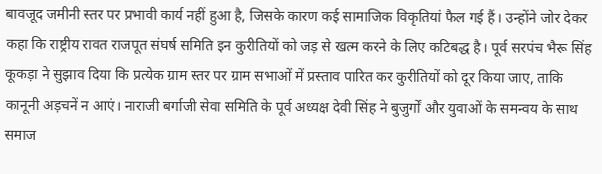बावजूद जमीनी स्तर पर प्रभावी कार्य नहीं हुआ है, जिसके कारण कई सामाजिक विकृतियां फैल गई हैं। उन्होंने जोर देकर कहा कि राष्ट्रीय रावत राजपूत संघर्ष समिति इन कुरीतियों को जड़ से खत्म करने के लिए कटिबद्ध है। पूर्व सरपंच भैरू सिंह कूकड़ा ने सुझाव दिया कि प्रत्येक ग्राम स्तर पर ग्राम सभाओं में प्रस्ताव पारित कर कुरीतियों को दूर किया जाए, ताकि कानूनी अड़चनें न आएं। नाराजी बर्गाजी सेवा समिति के पूर्व अध्यक्ष देवी सिंह ने बुजुर्गों और युवाओं के समन्वय के साथ समाज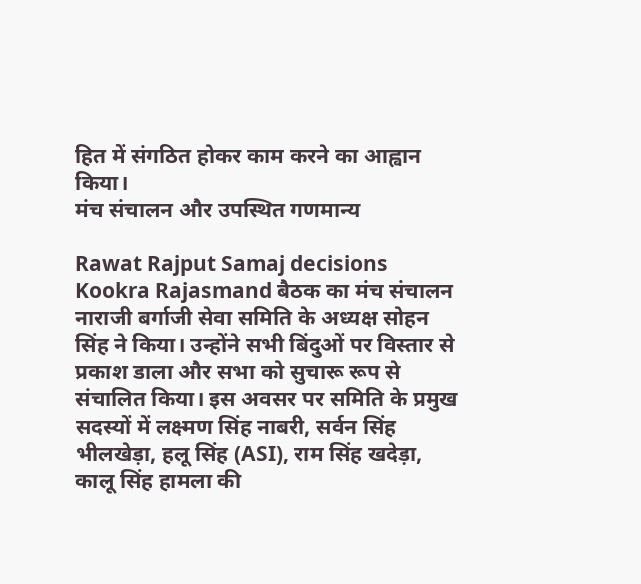हित में संगठित होकर काम करने का आह्वान किया।
मंच संचालन और उपस्थित गणमान्य

Rawat Rajput Samaj decisions Kookra Rajasmand बैठक का मंच संचालन नाराजी बर्गाजी सेवा समिति के अध्यक्ष सोहन सिंह ने किया। उन्होंने सभी बिंदुओं पर विस्तार से प्रकाश डाला और सभा को सुचारू रूप से संचालित किया। इस अवसर पर समिति के प्रमुख सदस्यों में लक्ष्मण सिंह नाबरी, सर्वन सिंह भीलखेड़ा, हलू सिंह (ASI), राम सिंह खदेड़ा, कालू सिंह हामला की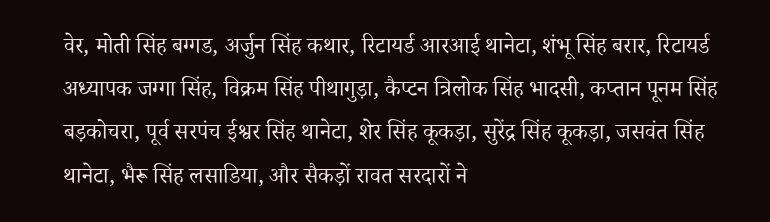वेर, मोती सिंह बग्गड, अर्जुन सिंह कथार, रिटायर्ड आरआई थानेटा, शंभू सिंह बरार, रिटायर्ड अध्यापक जग्गा सिंह, विक्रम सिंह पीथागुड़ा, कैप्टन त्रिलोक सिंह भादसी, कप्तान पूनम सिंह बड़कोचरा, पूर्व सरपंच ईश्वर सिंह थानेटा, शेर सिंह कूकड़ा, सुरेंद्र सिंह कूकड़ा, जसवंत सिंह थानेटा, भैरू सिंह लसाडिया, और सैकड़ों रावत सरदारों ने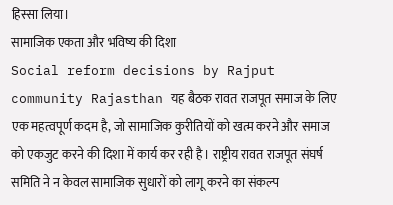हिस्सा लिया।
सामाजिक एकता और भविष्य की दिशा
Social reform decisions by Rajput community Rajasthan यह बैठक रावत राजपूत समाज के लिए एक महत्वपूर्ण कदम है, जो सामाजिक कुरीतियों को खत्म करने और समाज को एकजुट करने की दिशा में कार्य कर रही है। राष्ट्रीय रावत राजपूत संघर्ष समिति ने न केवल सामाजिक सुधारों को लागू करने का संकल्प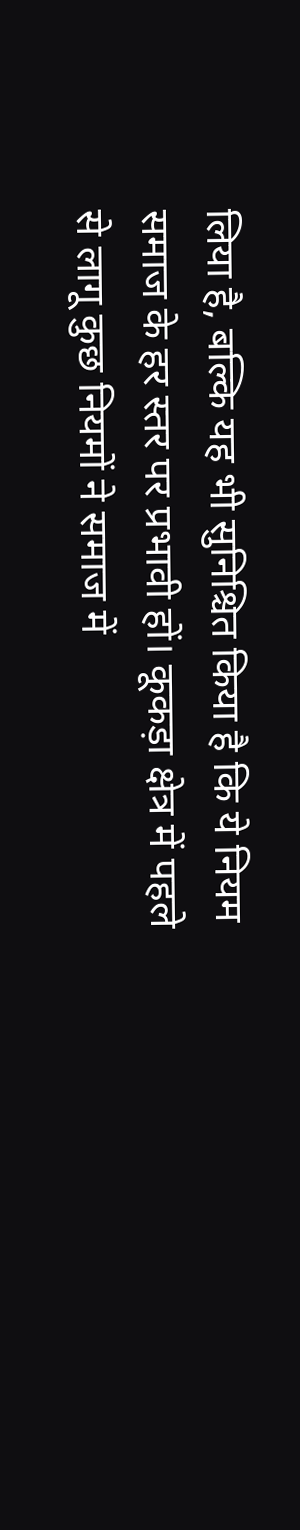लिया है, बल्कि यह भी सुनिश्चित किया है कि ये नियम समाज के हर स्तर पर प्रभावी हों। कूकड़ा क्षेत्र में पहले से लागू कुछ नियमों ने समाज में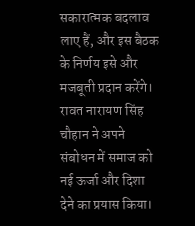सकारात्मक बदलाव लाए हैं, और इस बैठक के निर्णय इसे और मजबूती प्रदान करेंगे।
रावत नारायण सिंह चौहान ने अपने संबोधन में समाज को नई ऊर्जा और दिशा देने का प्रयास किया।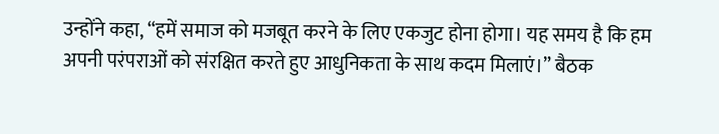उन्होंने कहा, “हमें समाज को मजबूत करने के लिए एकजुट होना होगा। यह समय है कि हम अपनी परंपराओं को संरक्षित करते हुए आधुनिकता के साथ कदम मिलाएं।” बैठक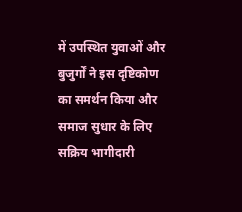में उपस्थित युवाओं और बुजुर्गों ने इस दृष्टिकोण का समर्थन किया और समाज सुधार के लिए सक्रिय भागीदारी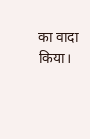का वादा किया।